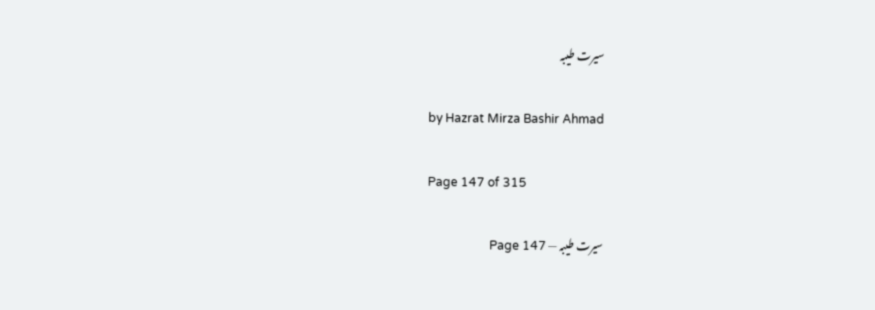سیرت طیبہ

by Hazrat Mirza Bashir Ahmad

Page 147 of 315

سیرت طیبہ — Page 147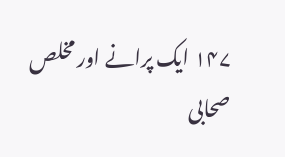۱۴۷ ایک پرانے اور مخلص صحابی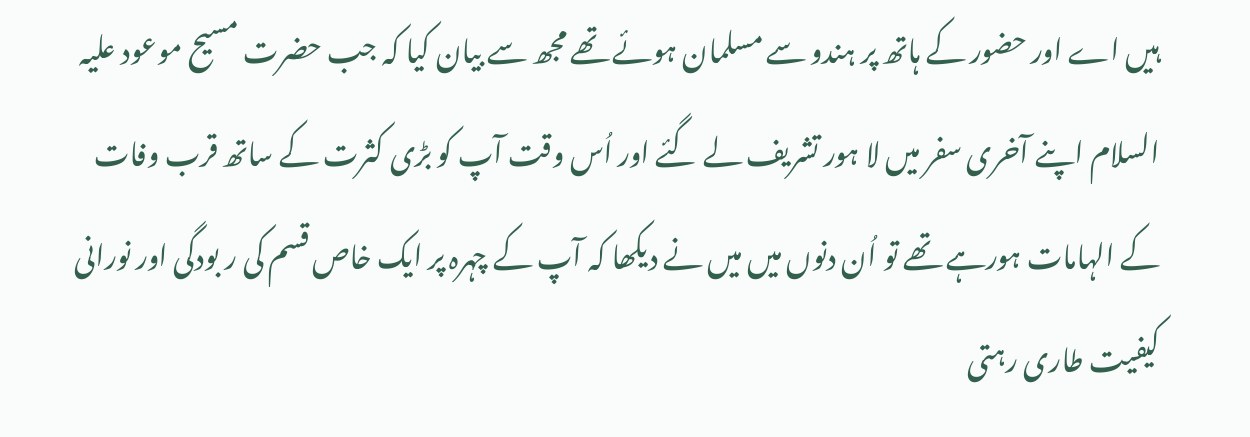ہیں اے اور حضور کے ہاتھ پر ہندو سے مسلمان ہوئے تھے مجھ سے بیان کیا کہ جب حضرت مسیح موعود علیہ السلام اپنے آخری سفر میں لا ہور تشریف لے گئے اور اُس وقت آپ کو بڑی کثرت کے ساتھ قرب وفات کے الہامات ہورہے تھے تو اُن دنوں میں میں نے دیکھا کہ آپ کے چہرہ پر ایک خاص قسم کی ر بودگی اور نورانی کیفیت طاری رہتی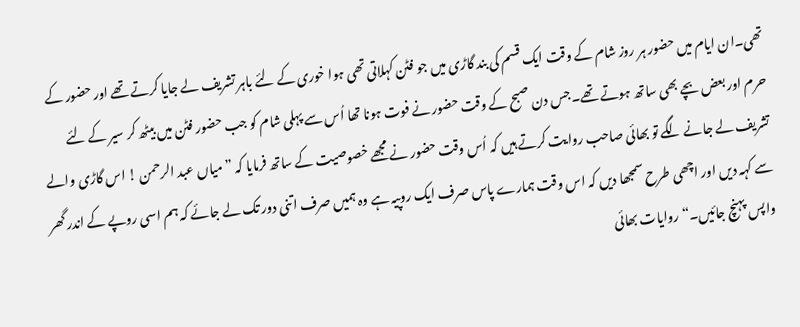تھی۔ان ایام میں حضور ہر روز شام کے وقت ایک قسم کی بند گاڑی میں جو فٹن کہلاتی تھی ہوا خوری کے لئے باہر تشریف لے جایا کرتے تھے اور حضور کے حرم اور بعض بچے بھی ساتھ ہوتے تھے۔جس دن صبح کے وقت حضور نے فوت ہونا تھا اُس سے پہلی شام کو جب حضور فٹن میں بیٹھ کر سیر کے لئے تشریف لے جانے لگے تو بھائی صاحب روایت کرتے ہیں کہ اُس وقت حضور نے مجھے خصوصیت کے ساتھ فرمایا کہ ”میاں عبد الرحمن ! اس گاڑی والے سے کہہ دیں اور اچھی طرح سمجھا دیں کہ اس وقت ہمارے پاس صرف ایک روپیہ ہے وہ ہمیں صرف اتنی دور تک لے جائے کہ ہم اسی روپے کے اندر گھر واپس پہنچ جائیں۔“ روایات بھائی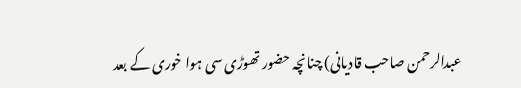عبدالرحمن صاحب قادیانی) چنانچہ حضور تھوڑی سی ہوا خوری کے بعد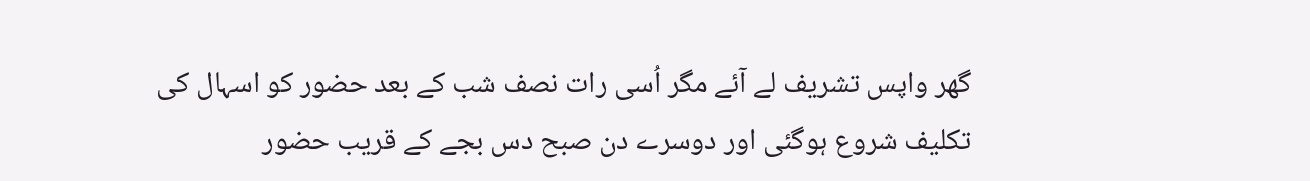گھر واپس تشریف لے آئے مگر اُسی رات نصف شب کے بعد حضور کو اسہال کی تکلیف شروع ہوگئی اور دوسرے دن صبح دس بجے کے قریب حضور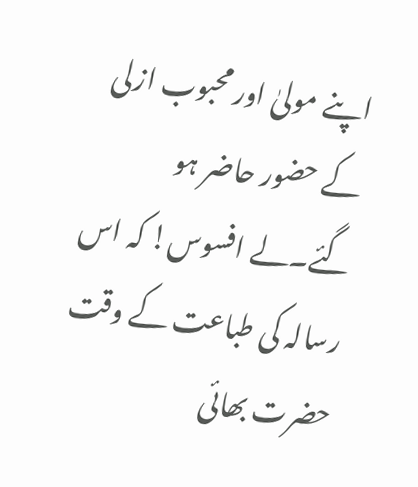اپنے مولیٰ اور محبوب ازلی کے حضور حاضر ہو گئے۔لے افسوس! کہ اس رسالہ کی طباعت کے وقت حضرت بھائی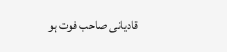قادیانی صاحب فوت ہو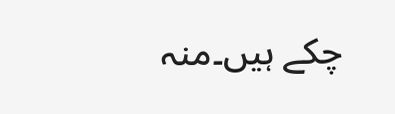چکے ہیں۔منہ